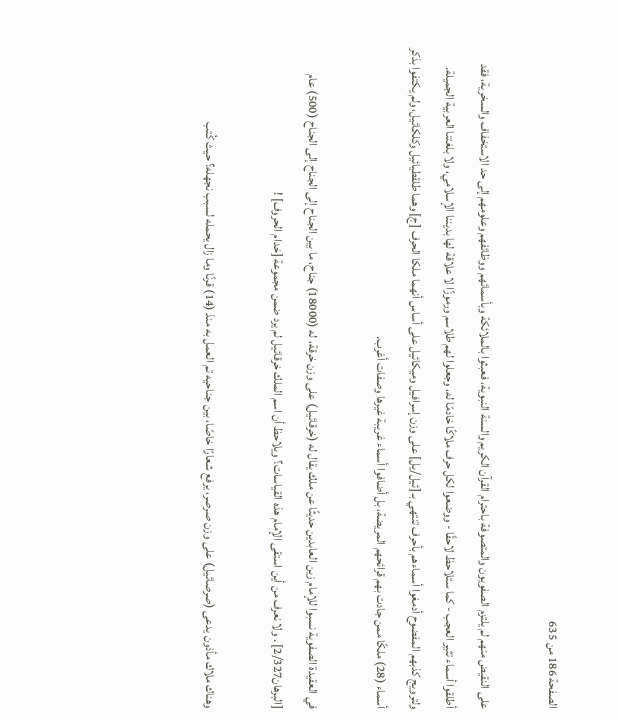الصفحة 186 من 635

على النقيض منهم لم يلتزم الصفويون والمتصوفة باحترام القرآن الكريم والسنة النبوية، فعبثوا بالملائكة وبأسمائهم ووظائفهم وعلومهم إلى حد الاستخفاف والسخرية، فقد أطلقوا أسماء تثير العجب - كما ستلاحظ لاحقًا - ووضعوا لكل حرف ملاكًا خادمًا له، وجعلوا لهم طلاسم ورموزًا لا علاقة لها بديننا الإسلامي، ولا بلغتنا العربية الجميلة. ولترويج كذبهم المفضوح أدمغوا أسماءهم بأحرف تنتهي بـ [ئيل/يل] على وزن إسرافيل وميكائيل على أساس أنهما ملكا الحرف [ج] وهما طلقطيائيل وكلكائيل، ولم يكتفوا بذكر أسماء (28) ملكًا ممن جادت بهم قرائحهم المريضة، بل أضافوا أسماء غريبة غيرها وصفات أغرب.

في العقيدة الصفوية نسبوا للإمام زين العابدين حديثًا عن ملك يقال له (خرقائيل) على وزن خرقة، له (18000) جناح، ما بين الجناح إلى الجناح إلى الجناح (500) عام [البرهان2/327] . ولا نعرف من أين استقى الإمام هذه القياسات؟ ويلاحظ أن اسم الملك خرقائيل لم يرد ضمن مجموعة [خدام الحروف] !

وهناك ملاك مأذون يدعى (صرصائيل) على وزن صرصر، يرفع شعارًا خاصًا، بين جناحيه تم العمل به منذ (14) قرنًا وما زال يحمله لسبب نجهله؟ حيث كُتب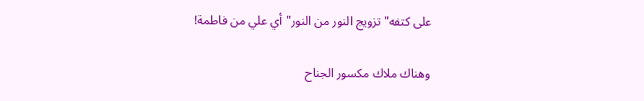على كتفه"تزويج النور من النور"أي علي من فاطمة!

وهناك ملاك مكسور الجناح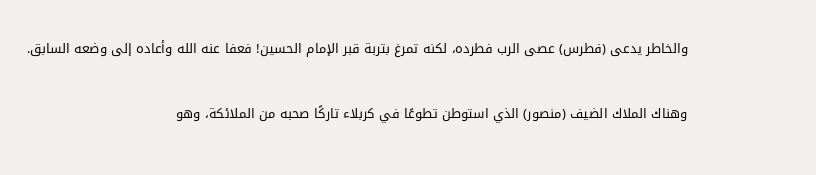والخاطر يدعى (فطرس) عصى الرب فطرده، لكنه تمرغ بتربة قبر الإمام الحسين! فعفا عنه الله وأعاده إلى وضعه السابق.

وهناك الملاك الضيف (منصور) الذي استوطن تطوعًا في كربلاء تاركًا صحبه من الملائكة، وهو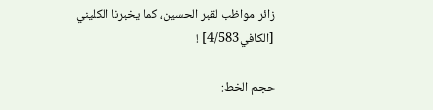زائر مواظب لقبر الحسين، كما يخبرنا الكليني [الكافي4/583] !

حجم الخط: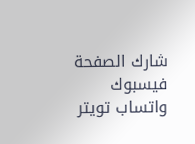شارك الصفحة
فيسبوك واتساب تويتر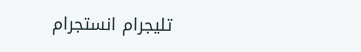تليجرام انستجرام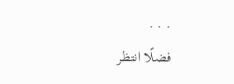. . .
فضلًا انتظر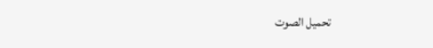تحميل الصوت